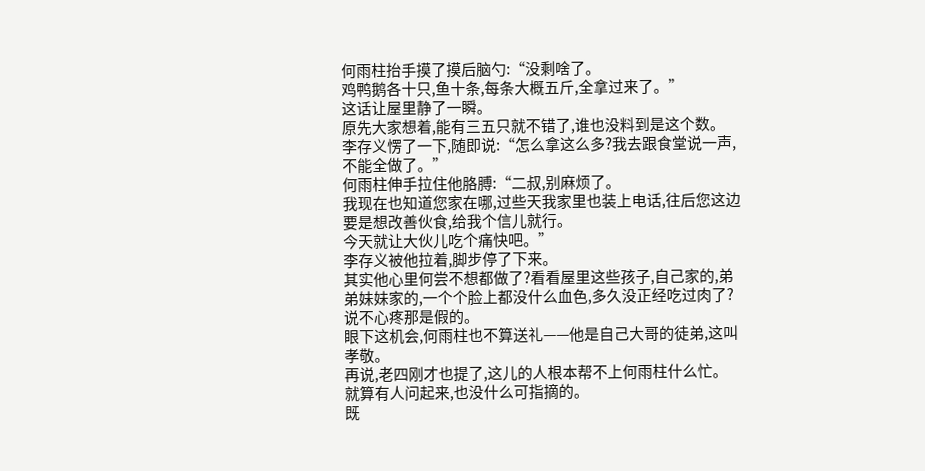何雨柱抬手摸了摸后脑勺:“没剩啥了。
鸡鸭鹅各十只,鱼十条,每条大概五斤,全拿过来了。”
这话让屋里静了一瞬。
原先大家想着,能有三五只就不错了,谁也没料到是这个数。
李存义愣了一下,随即说:“怎么拿这么多?我去跟食堂说一声,不能全做了。”
何雨柱伸手拉住他胳膊:“二叔,别麻烦了。
我现在也知道您家在哪,过些天我家里也装上电话,往后您这边要是想改善伙食,给我个信儿就行。
今天就让大伙儿吃个痛快吧。”
李存义被他拉着,脚步停了下来。
其实他心里何尝不想都做了?看看屋里这些孩子,自己家的,弟弟妹妹家的,一个个脸上都没什么血色,多久没正经吃过肉了?说不心疼那是假的。
眼下这机会,何雨柱也不算送礼——他是自己大哥的徒弟,这叫孝敬。
再说,老四刚才也提了,这儿的人根本帮不上何雨柱什么忙。
就算有人问起来,也没什么可指摘的。
既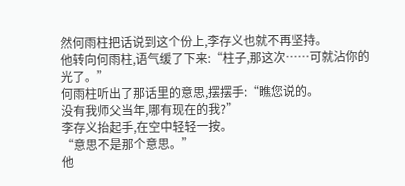然何雨柱把话说到这个份上,李存义也就不再坚持。
他转向何雨柱,语气缓了下来:“柱子,那这次……可就沾你的光了。”
何雨柱听出了那话里的意思,摆摆手:“瞧您说的。
没有我师父当年,哪有现在的我?”
李存义抬起手,在空中轻轻一按。
“意思不是那个意思。”
他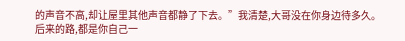的声音不高,却让屋里其他声音都静了下去。”我清楚,大哥没在你身边待多久。
后来的路,都是你自己一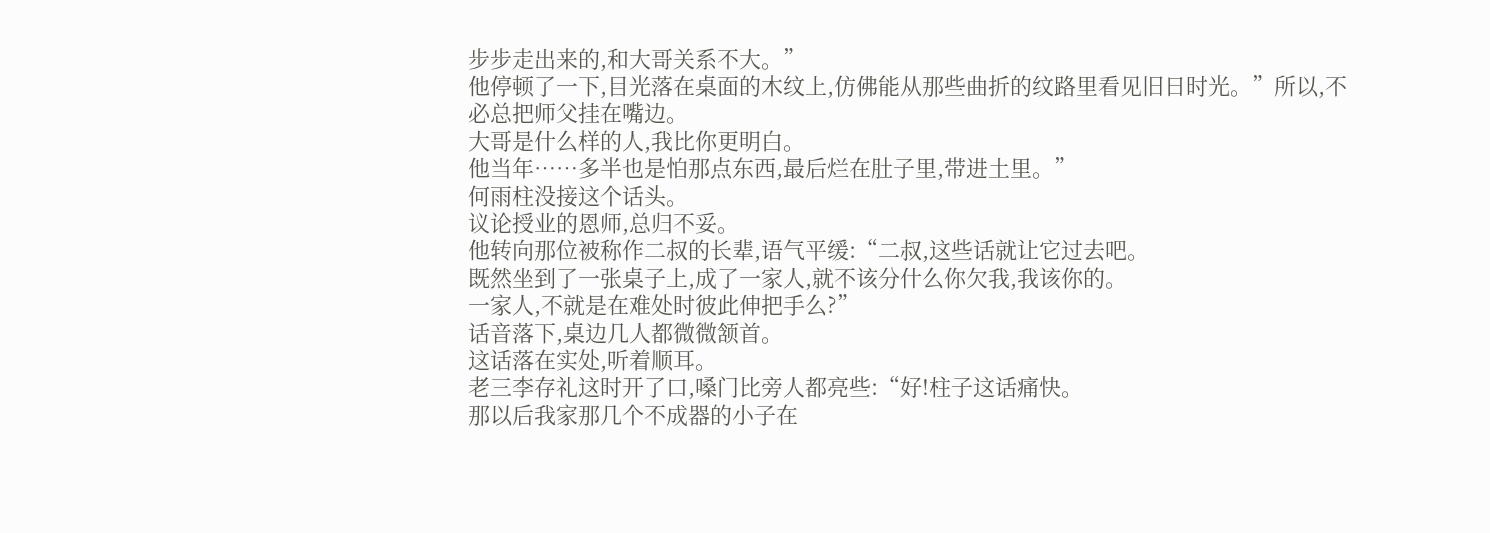步步走出来的,和大哥关系不大。”
他停顿了一下,目光落在桌面的木纹上,仿佛能从那些曲折的纹路里看见旧日时光。”所以,不必总把师父挂在嘴边。
大哥是什么样的人,我比你更明白。
他当年……多半也是怕那点东西,最后烂在肚子里,带进土里。”
何雨柱没接这个话头。
议论授业的恩师,总归不妥。
他转向那位被称作二叔的长辈,语气平缓:“二叔,这些话就让它过去吧。
既然坐到了一张桌子上,成了一家人,就不该分什么你欠我,我该你的。
一家人,不就是在难处时彼此伸把手么?”
话音落下,桌边几人都微微颔首。
这话落在实处,听着顺耳。
老三李存礼这时开了口,嗓门比旁人都亮些:“好!柱子这话痛快。
那以后我家那几个不成器的小子在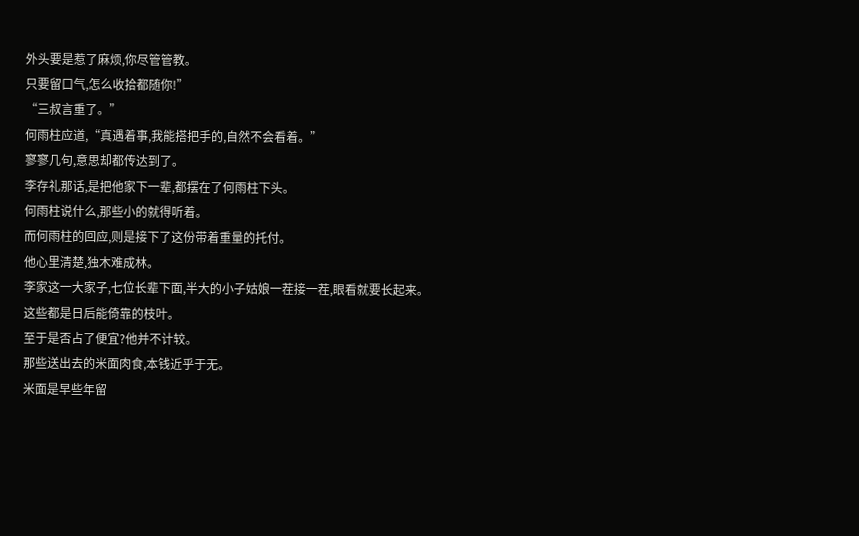外头要是惹了麻烦,你尽管管教。
只要留口气,怎么收拾都随你!”
“三叔言重了。”
何雨柱应道,“真遇着事,我能搭把手的,自然不会看着。”
寥寥几句,意思却都传达到了。
李存礼那话,是把他家下一辈,都摆在了何雨柱下头。
何雨柱说什么,那些小的就得听着。
而何雨柱的回应,则是接下了这份带着重量的托付。
他心里清楚,独木难成林。
李家这一大家子,七位长辈下面,半大的小子姑娘一茬接一茬,眼看就要长起来。
这些都是日后能倚靠的枝叶。
至于是否占了便宜?他并不计较。
那些送出去的米面肉食,本钱近乎于无。
米面是早些年留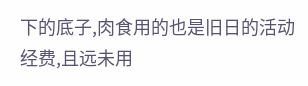下的底子,肉食用的也是旧日的活动经费,且远未用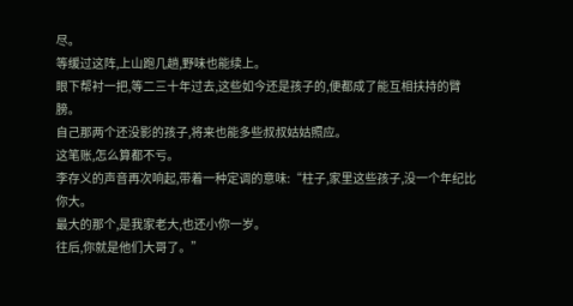尽。
等缓过这阵,上山跑几趟,野味也能续上。
眼下帮衬一把,等二三十年过去,这些如今还是孩子的,便都成了能互相扶持的臂膀。
自己那两个还没影的孩子,将来也能多些叔叔姑姑照应。
这笔账,怎么算都不亏。
李存义的声音再次响起,带着一种定调的意味:“柱子,家里这些孩子,没一个年纪比你大。
最大的那个,是我家老大,也还小你一岁。
往后,你就是他们大哥了。”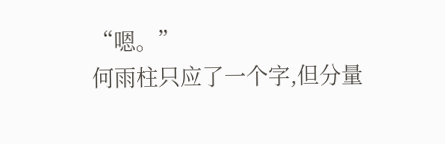“嗯。”
何雨柱只应了一个字,但分量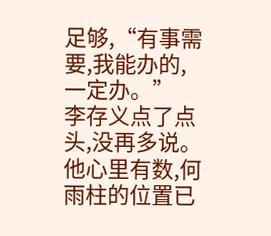足够,“有事需要,我能办的,一定办。”
李存义点了点头,没再多说。
他心里有数,何雨柱的位置已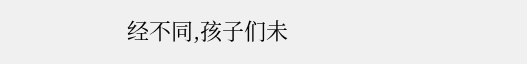经不同,孩子们未